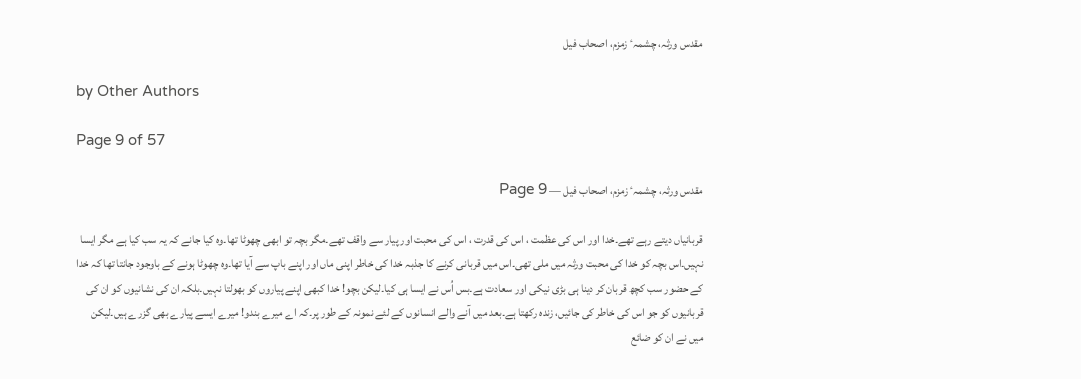مقدس ورثہ، چشمہٴ زمزم، اصحاب فیل

by Other Authors

Page 9 of 57

مقدس ورثہ، چشمہٴ زمزم، اصحاب فیل — Page 9

قربانیاں دیتے رہے تھے۔خدا اور اس کی عظمت ، اس کی قدرت ، اس کی محبت اور پیار سے واقف تھے۔مگر بچہ تو ابھی چھوٹا تھا۔وہ کیا جانے کہ یہ سب کیا ہے مگر ایسا نہیں۔اس بچہ کو خدا کی محبت ورثہ میں ملی تھی۔اس میں قربانی کرنے کا جذبہ خدا کی خاطر اپنی ماں اور اپنے باپ سے آیا تھا۔وہ چھوٹا ہونے کے باوجود جانتا تھا کہ خدا کے حضور سب کچھ قربان کر دینا ہی بڑی نیکی اور سعادت ہے۔بس اُس نے ایسا ہی کیا۔لیکن بچو! خدا کبھی اپنے پیاروں کو بھولتا نہیں۔بلکہ ان کی نشانیوں کو ان کی قربانیوں کو جو اس کی خاطر کی جائیں، زندہ رکھتا ہے۔بعد میں آنے والے انسانوں کے لئے نمونہ کے طور پر۔کہ اے میرے بندو! میرے ایسے پیارے بھی گزرے ہیں۔لیکن میں نے ان کو ضائع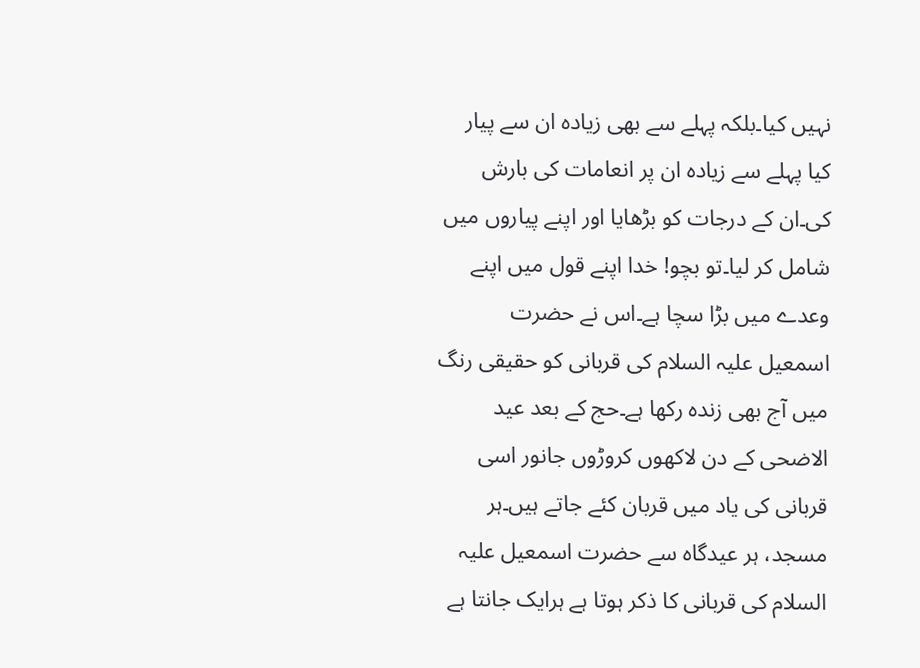نہیں کیا۔بلکہ پہلے سے بھی زیادہ ان سے پیار کیا پہلے سے زیادہ ان پر انعامات کی بارش کی۔ان کے درجات کو بڑھایا اور اپنے پیاروں میں شامل کر لیا۔تو بچو! خدا اپنے قول میں اپنے وعدے میں بڑا سچا ہے۔اس نے حضرت اسمعیل علیہ السلام کی قربانی کو حقیقی رنگ میں آج بھی زندہ رکھا ہے۔حج کے بعد عید الاضحی کے دن لاکھوں کروڑوں جانور اسی قربانی کی یاد میں قربان کئے جاتے ہیں۔ہر مسجد، ہر عیدگاہ سے حضرت اسمعیل علیہ السلام کی قربانی کا ذکر ہوتا ہے ہرایک جانتا ہے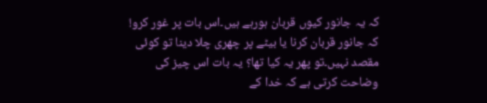کہ یہ جانور کیوں قربان ہورہے ہیں۔اس بات پر غور کرو! کہ جانور قربان کرنا یا بیٹے پر چھری چلا دینا تو کوئی مقصد نہیں۔تو پھر یہ کیا تھا؟ یہ بات اس چیز کی وضاحت کرتی ہے کہ خدا کے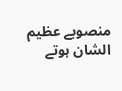منصوبے عظیم الشان ہوتے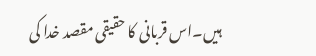ہیں۔اس قربانی کا حقیقی مقصد خدا کی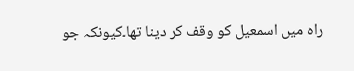راہ میں اسمعیل کو وقف کر دینا تھا۔کیونکہ جو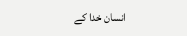انسان خدا کے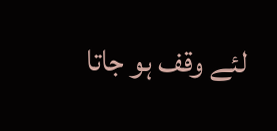لئے وقف ہو جاتا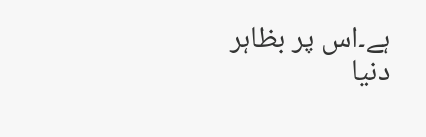ہے۔اس پر بظاہر دنیا